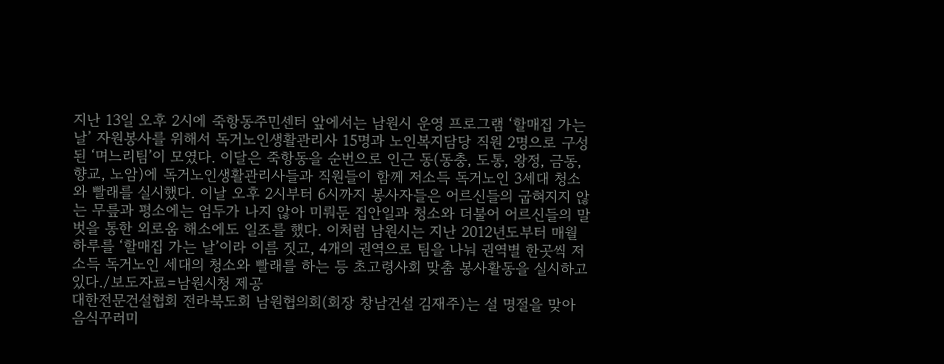지난 13일 오후 2시에 죽항동주민센터 앞에서는 남원시 운영 프로그램 ‘할매집 가는 날’ 자원봉사를 위해서 독거노인생활관리사 15명과 노인복지담당 직원 2명으로 구성된 ‘며느리팀’이 모였다. 이달은 죽항동을 순번으로 인근 동(동충, 도통, 왕정, 금동, 향교, 노암)에 독거노인생활관리사들과 직원들이 함께 저소득 독거노인 3세대 청소와 빨래를 실시했다. 이날 오후 2시부터 6시까지 봉사자들은 어르신들의 굽혀지지 않는 무릎과 평소에는 엄두가 나지 않아 미뤄둔 집안일과 청소와 더불어 어르신들의 말벗을 통한 외로움 해소에도 일조를 했다. 이처럼 남원시는 지난 2012년도부터 매월 하루를 ‘할매집 가는 날’이라 이름 짓고, 4개의 권역으로 팀을 나눠 권역별 한곳씩 저소득 독거노인 세대의 청소와 빨래를 하는 등 초고령사회 맞춤 봉사활동을 실시하고 있다./보도자료=남원시청 제공
대한전문건설협회 전라북도회 남원협의회(회장 창남건설 김재주)는 설 명절을 맞아 음식꾸러미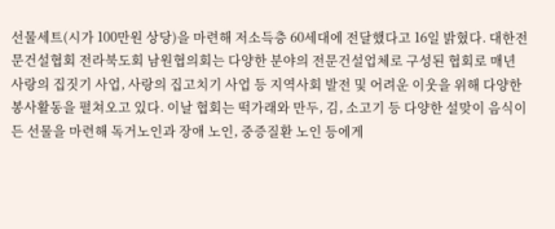선물세트(시가 100만원 상당)을 마련해 저소득층 60세대에 전달했다고 16일 밝혔다. 대한전문건설협회 전라북도회 남원협의회는 다양한 분야의 전문건설업체로 구성된 협회로 매년 사랑의 집짓기 사업, 사랑의 집고치기 사업 등 지역사회 발전 및 어려운 이웃을 위해 다양한 봉사활동을 펼쳐오고 있다. 이날 협회는 떡가래와 만두, 김, 소고기 등 다양한 설맞이 음식이 든 선물을 마련해 독거노인과 장애 노인, 중증질환 노인 등에게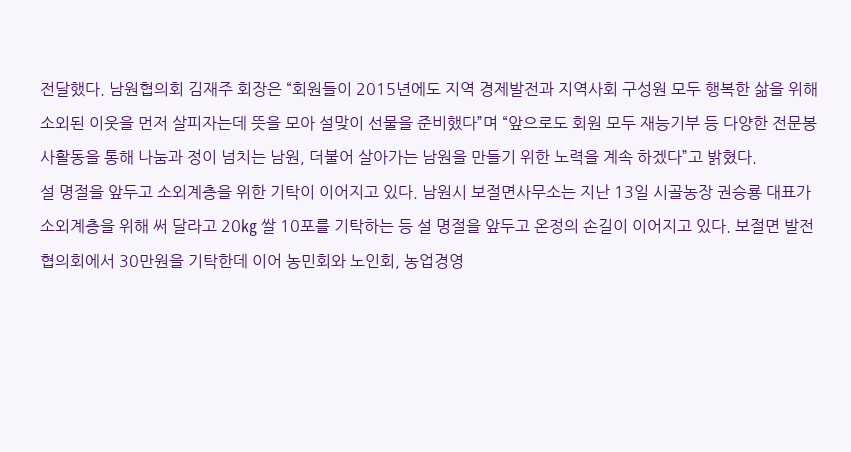전달했다. 남원협의회 김재주 회장은 “회원들이 2015년에도 지역 경제발전과 지역사회 구성원 모두 행복한 삶을 위해 소외된 이웃을 먼저 살피자는데 뜻을 모아 설맞이 선물을 준비했다”며 “앞으로도 회원 모두 재능기부 등 다양한 전문봉사활동을 통해 나눔과 정이 넘치는 남원, 더불어 살아가는 남원을 만들기 위한 노력을 계속 하겠다”고 밝혔다.
설 명절을 앞두고 소외계층을 위한 기탁이 이어지고 있다. 남원시 보절면사무소는 지난 13일 시골농장 권승룡 대표가 소외계층을 위해 써 달라고 20㎏ 쌀 10포를 기탁하는 등 설 명절을 앞두고 온정의 손길이 이어지고 있다. 보절면 발전협의회에서 30만원을 기탁한데 이어 농민회와 노인회, 농업경영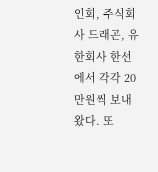인회, 주식회사 드래곤, 유한회사 한선에서 각각 20만원씩 보내왔다. 또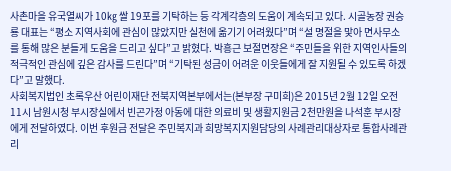사촌마을 유국열씨가 10㎏ 쌀 19포를 기탁하는 등 각계각층의 도움이 계속되고 있다. 시골농장 권승룡 대표는 “평소 지역사회에 관심이 많았지만 실천에 옮기기 어려웠다”며 “설 명절을 맟아 면사무소를 통해 많은 분들게 도움을 드리고 싶다”고 밝혔다. 박흥근 보절면장은 “주민들을 위한 지역인사들의 적극적인 관심에 깊은 감사를 드린다”며 “기탁된 성금이 어려운 이웃들에게 잘 지원될 수 있도록 하겠다”고 말했다.
사회복지법인 초록우산 어린이재단 전북지역본부에서는(본부장 구미희)은 2015년 2월 12일 오전11시 남원시청 부시장실에서 빈곤가정 아동에 대한 의료비 및 생활지원금 2천만원을 나석훈 부시장에게 전달하였다. 이번 후원금 전달은 주민복지과 희망복지지원담당의 사례관리대상자로 통합사례관리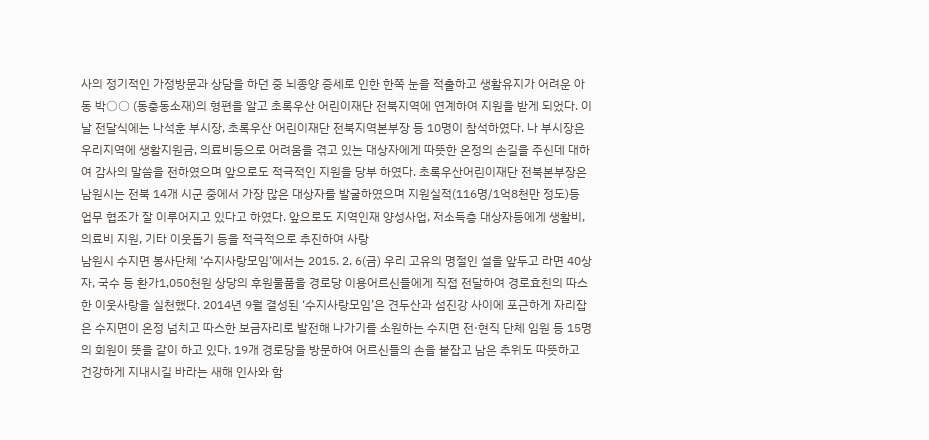사의 정기적인 가정방문과 상담을 하던 중 뇌종양 증세로 인한 한쪽 눈을 적출하고 생활유지가 어려운 아동 박○○ (동충동소재)의 형편을 알고 초록우산 어린이재단 전북지역에 연계하여 지원을 받게 되었다. 이날 전달식에는 나석훈 부시장, 초록우산 어린이재단 전북지역본부장 등 10명이 참석하였다. 나 부시장은 우리지역에 생활지원금, 의료비등으로 어려움을 겪고 있는 대상자에게 따뜻한 온정의 손길을 주신데 대하여 감사의 말씀을 전하였으며 앞으로도 적극적인 지원을 당부 하였다. 초록우산어린이재단 전북본부장은 남원시는 전북 14개 시군 중에서 가장 많은 대상자를 발굴하였으며 지원실적(116명/1억8천만 정도)등 업무 협조가 잘 이루어지고 있다고 하였다. 앞으로도 지역인재 양성사업, 저소득층 대상자등에게 생활비, 의료비 지원, 기타 이웃돕기 등을 적극적으로 추진하여 사랑
남원시 수지면 봉사단체 ‘수지사랑모임’에서는 2015. 2. 6(금) 우리 고유의 명절인 설을 앞두고 라면 40상자, 국수 등 환가1,050천원 상당의 후원물품을 경로당 이용어르신들에게 직접 전달하여 경로효친의 따스한 이웃사랑을 실천했다. 2014년 9월 결성된 ‘수지사랑모임’은 견두산과 섬진강 사이에 포근하게 자리잡은 수지면이 온정 넘치고 따스한 보금자리로 발전해 나가기를 소원하는 수지면 전·현직 단체 임원 등 15명의 회원이 뜻을 같이 하고 있다. 19개 경로당을 방문하여 어르신들의 손을 붙잡고 남은 추위도 따뜻하고 건강하게 지내시길 바라는 새해 인사와 함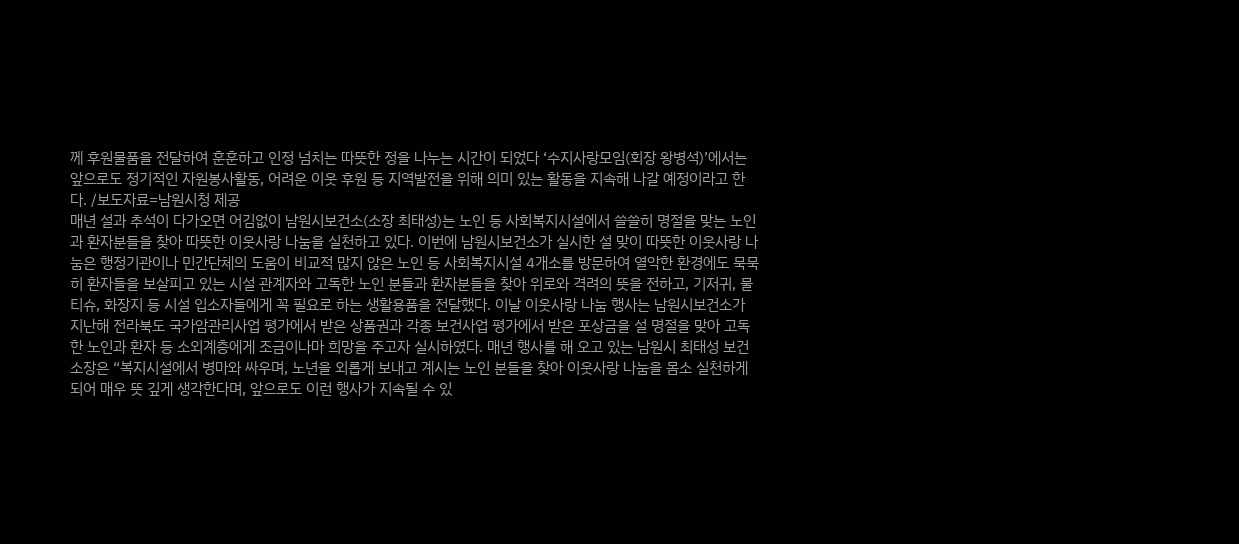께 후원물품을 전달하여 훈훈하고 인정 넘치는 따뜻한 정을 나누는 시간이 되었다 ‘수지사랑모임(회장 왕병석)’에서는 앞으로도 정기적인 자원봉사활동, 어려운 이웃 후원 등 지역발전을 위해 의미 있는 활동을 지속해 나갈 예정이라고 한다. /보도자료=남원시청 제공
매년 설과 추석이 다가오면 어김없이 남원시보건소(소장 최태성)는 노인 등 사회복지시설에서 쓸쓸히 명절을 맞는 노인과 환자분들을 찾아 따뜻한 이웃사랑 나눔을 실천하고 있다. 이번에 남원시보건소가 실시한 설 맞이 따뜻한 이웃사랑 나눔은 행정기관이나 민간단체의 도움이 비교적 많지 않은 노인 등 사회복지시설 4개소를 방문하여 열악한 환경에도 묵묵히 환자들을 보살피고 있는 시설 관계자와 고독한 노인 분들과 환자분들을 찾아 위로와 격려의 뜻을 전하고, 기저귀, 물티슈, 화장지 등 시설 입소자들에게 꼭 필요로 하는 생활용품을 전달했다. 이날 이웃사랑 나눔 행사는 남원시보건소가 지난해 전라북도 국가암관리사업 평가에서 받은 상품권과 각종 보건사업 평가에서 받은 포상금을 설 명절을 맞아 고독한 노인과 환자 등 소외계층에게 조금이나마 희망을 주고자 실시하였다. 매년 행사를 해 오고 있는 남원시 최태성 보건소장은 “복지시설에서 병마와 싸우며, 노년을 외롭게 보내고 계시는 노인 분들을 찾아 이웃사랑 나눔을 몸소 실천하게 되어 매우 뜻 깊게 생각한다며, 앞으로도 이런 행사가 지속될 수 있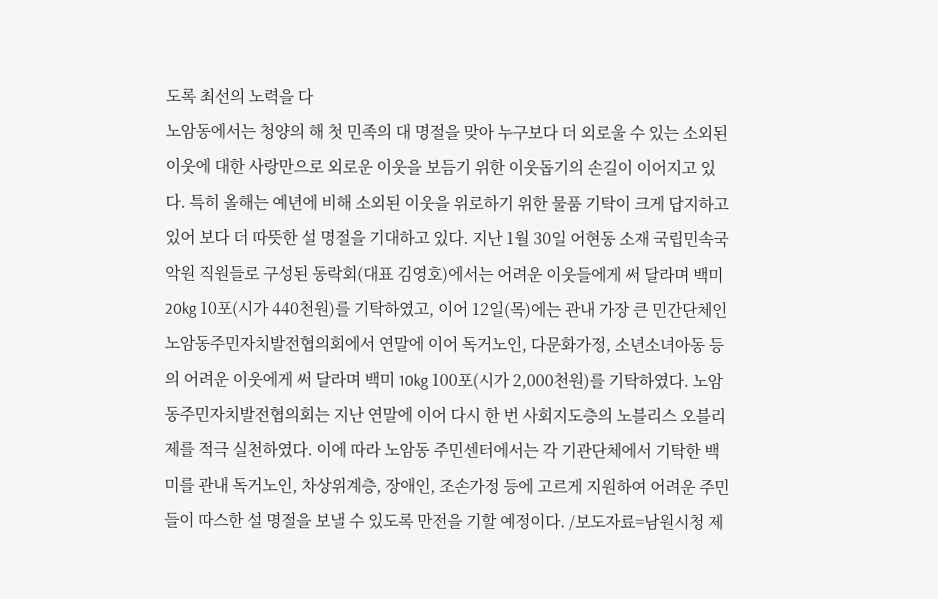도록 최선의 노력을 다
노암동에서는 청양의 해 첫 민족의 대 명절을 맞아 누구보다 더 외로울 수 있는 소외된 이웃에 대한 사랑만으로 외로운 이웃을 보듬기 위한 이웃돕기의 손길이 이어지고 있다. 특히 올해는 예년에 비해 소외된 이웃을 위로하기 위한 물품 기탁이 크게 답지하고 있어 보다 더 따뜻한 설 명절을 기대하고 있다. 지난 1월 30일 어현동 소재 국립민속국악원 직원들로 구성된 동락회(대표 김영호)에서는 어려운 이웃들에게 써 달라며 백미 20kg 10포(시가 440천원)를 기탁하였고, 이어 12일(목)에는 관내 가장 큰 민간단체인 노암동주민자치발전협의회에서 연말에 이어 독거노인, 다문화가정, 소년소녀아동 등의 어려운 이웃에게 써 달라며 백미 10kg 100포(시가 2,000천원)를 기탁하였다. 노암동주민자치발전협의회는 지난 연말에 이어 다시 한 번 사회지도층의 노블리스 오블리제를 적극 실천하였다. 이에 따라 노암동 주민센터에서는 각 기관단체에서 기탁한 백미를 관내 독거노인, 차상위계층, 장애인, 조손가정 등에 고르게 지원하여 어려운 주민들이 따스한 설 명절을 보낼 수 있도록 만전을 기할 예정이다. /보도자료=남원시청 제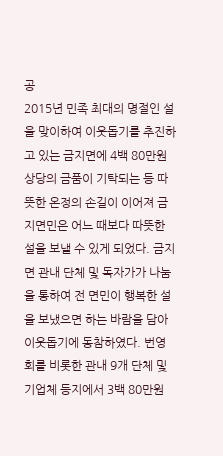공
2015년 민족 최대의 명절인 설을 맞이하여 이웃돕기를 추진하고 있는 금지면에 4백 80만원 상당의 금품이 기탁되는 등 따뜻한 온정의 손길이 이어져 금지면민은 어느 때보다 따뜻한 설을 보낼 수 있게 되었다. 금지면 관내 단체 및 독자가가 나눔을 통하여 전 면민이 행복한 설을 보냈으면 하는 바람을 담아 이웃돕기에 동참하였다. 번영회를 비롯한 관내 9개 단체 및 기업체 등지에서 3백 80만원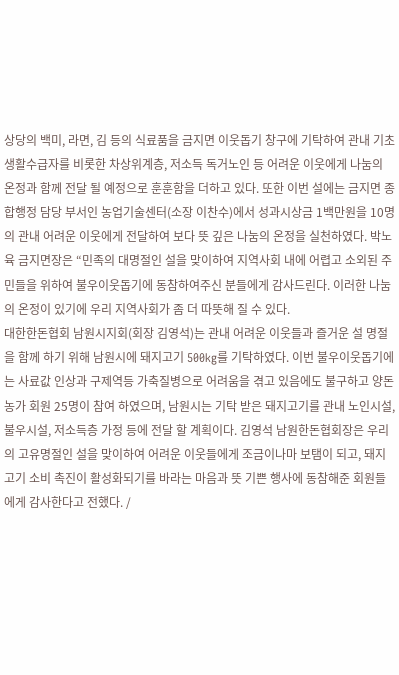상당의 백미, 라면, 김 등의 식료품을 금지면 이웃돕기 창구에 기탁하여 관내 기초생활수급자를 비롯한 차상위계층, 저소득 독거노인 등 어려운 이웃에게 나눔의 온정과 함께 전달 될 예정으로 훈훈함을 더하고 있다. 또한 이번 설에는 금지면 종합행정 담당 부서인 농업기술센터(소장 이찬수)에서 성과시상금 1백만원을 10명의 관내 어려운 이웃에게 전달하여 보다 뜻 깊은 나눔의 온정을 실천하였다. 박노육 금지면장은 “민족의 대명절인 설을 맞이하여 지역사회 내에 어렵고 소외된 주민들을 위하여 불우이웃돕기에 동참하여주신 분들에게 감사드린다. 이러한 나눔의 온정이 있기에 우리 지역사회가 좀 더 따뜻해 질 수 있다.
대한한돈협회 남원시지회(회장 김영석)는 관내 어려운 이웃들과 즐거운 설 명절을 함께 하기 위해 남원시에 돼지고기 500kg를 기탁하였다. 이번 불우이웃돕기에는 사료값 인상과 구제역등 가축질병으로 어려움을 겪고 있음에도 불구하고 양돈농가 회원 25명이 참여 하였으며, 남원시는 기탁 받은 돼지고기를 관내 노인시설, 불우시설, 저소득층 가정 등에 전달 할 계획이다. 김영석 남원한돈협회장은 우리의 고유명절인 설을 맞이하여 어려운 이웃들에게 조금이나마 보탬이 되고, 돼지고기 소비 촉진이 활성화되기를 바라는 마음과 뜻 기쁜 행사에 동참해준 회원들에게 감사한다고 전했다. /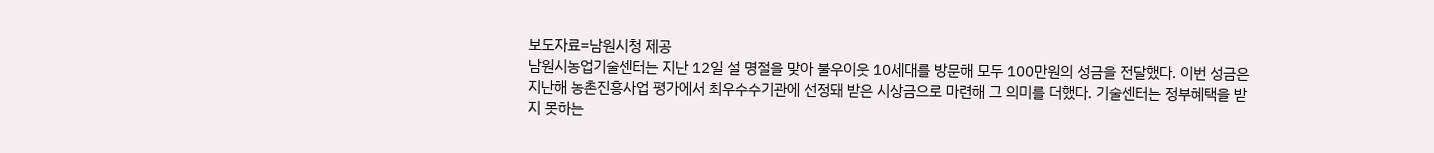보도자료=남원시청 제공
남원시농업기술센터는 지난 12일 설 명절을 맞아 불우이웃 10세대를 방문해 모두 100만원의 성금을 전달했다. 이번 성금은 지난해 농촌진흥사업 평가에서 최우수수기관에 선정돼 받은 시상금으로 마련해 그 의미를 더했다. 기술센터는 정부혜택을 받지 못하는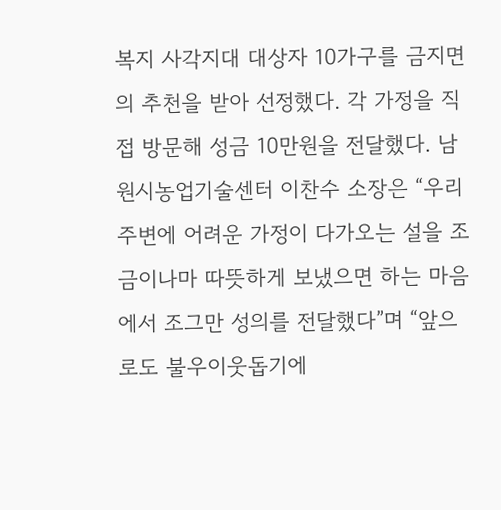복지 사각지대 대상자 10가구를 금지면의 추천을 받아 선정했다. 각 가정을 직접 방문해 성금 10만원을 전달했다. 남원시농업기술센터 이찬수 소장은 “우리 주변에 어려운 가정이 다가오는 설을 조금이나마 따뜻하게 보냈으면 하는 마음에서 조그만 성의를 전달했다”며 “앞으로도 불우이웃돕기에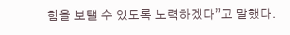힘을 보탤 수 있도록 노력하겠다”고 말했다.